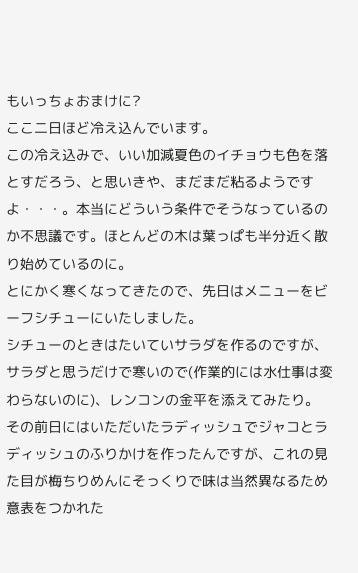もいっちょおまけに?
ここ二日ほど冷え込んでいます。
この冷え込みで、いい加減夏色のイチョウも色を落とすだろう、と思いきや、まだまだ粘るようですよ・・・。本当にどういう条件でそうなっているのか不思議です。ほとんどの木は葉っぱも半分近く散り始めているのに。
とにかく寒くなってきたので、先日はメニューをビーフシチューにいたしました。
シチューのときはたいていサラダを作るのですが、サラダと思うだけで寒いので(作業的には水仕事は変わらないのに)、レンコンの金平を添えてみたり。
その前日にはいただいたラディッシュでジャコとラディッシュのふりかけを作ったんですが、これの見た目が梅ちりめんにそっくりで味は当然異なるため意表をつかれた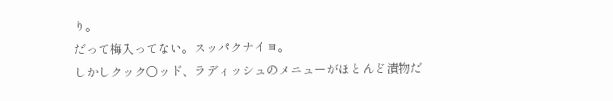り。
だって梅入ってない。スッパクナイヨ。
しかしクック○ッド、ラディッシュのメニューがほとんど漬物だ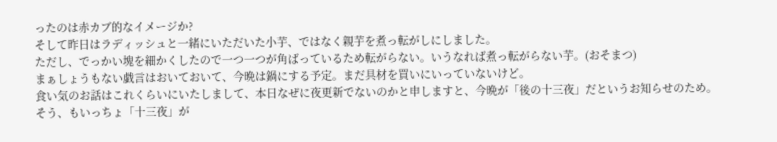ったのは赤カブ的なイメージか?
そして昨日はラディッシュと一緒にいただいた小芋、ではなく親芋を煮っ転がしにしました。
ただし、でっかい塊を細かくしたので一つ一つが角ばっているため転がらない。いうなれば煮っ転がらない芋。(おそまつ)
まぁしょうもない戯言はおいておいて、今晩は鍋にする予定。まだ具材を買いにいっていないけど。
食い気のお話はこれくらいにいたしまして、本日なぜに夜更新でないのかと申しますと、今晩が「後の十三夜」だというお知らせのため。
そう、もいっちょ「十三夜」が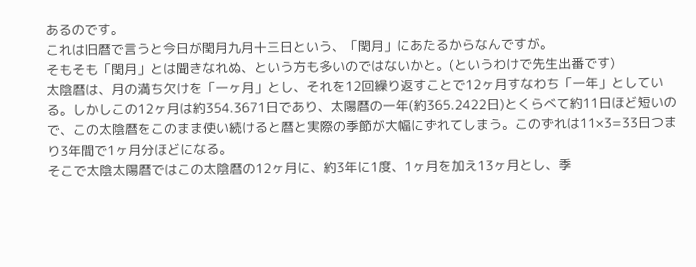あるのです。
これは旧暦で言うと今日が閏月九月十三日という、「閏月」にあたるからなんですが。
そもそも「閏月」とは聞きなれぬ、という方も多いのではないかと。(というわけで先生出番です)
太陰暦は、月の満ち欠けを「一ヶ月」とし、それを12回繰り返すことで12ヶ月すなわち「一年」としている。しかしこの12ヶ月は約354.3671日であり、太陽暦の一年(約365.2422日)とくらべて約11日ほど短いので、この太陰暦をこのまま使い続けると暦と実際の季節が大幅にずれてしまう。このずれは11×3=33日つまり3年間で1ヶ月分ほどになる。
そこで太陰太陽暦ではこの太陰暦の12ヶ月に、約3年に1度、1ヶ月を加え13ヶ月とし、季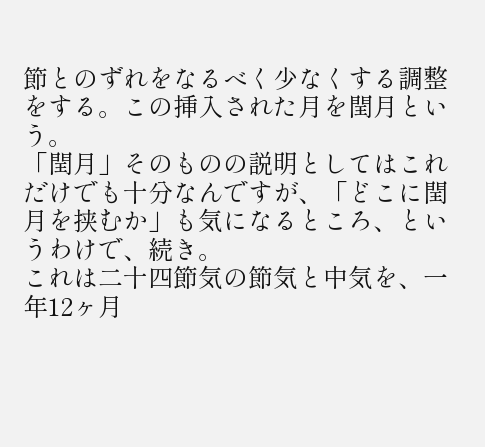節とのずれをなるべく少なくする調整をする。この挿入された月を閏月という。
「閏月」そのものの説明としてはこれだけでも十分なんですが、「どこに閏月を挟むか」も気になるところ、というわけで、続き。
これは二十四節気の節気と中気を、一年12ヶ月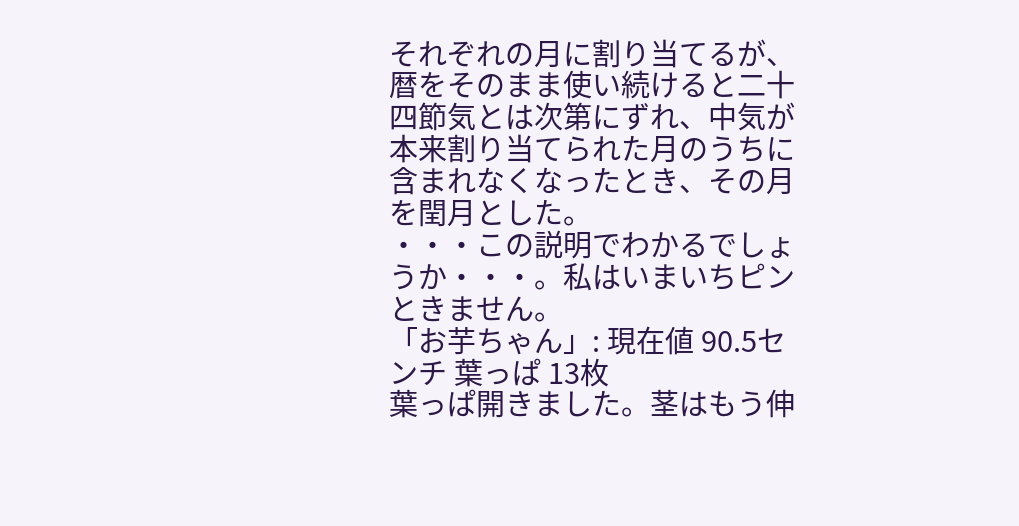それぞれの月に割り当てるが、暦をそのまま使い続けると二十四節気とは次第にずれ、中気が本来割り当てられた月のうちに含まれなくなったとき、その月を閏月とした。
・・・この説明でわかるでしょうか・・・。私はいまいちピンときません。
「お芋ちゃん」: 現在値 90.5センチ 葉っぱ 13枚
葉っぱ開きました。茎はもう伸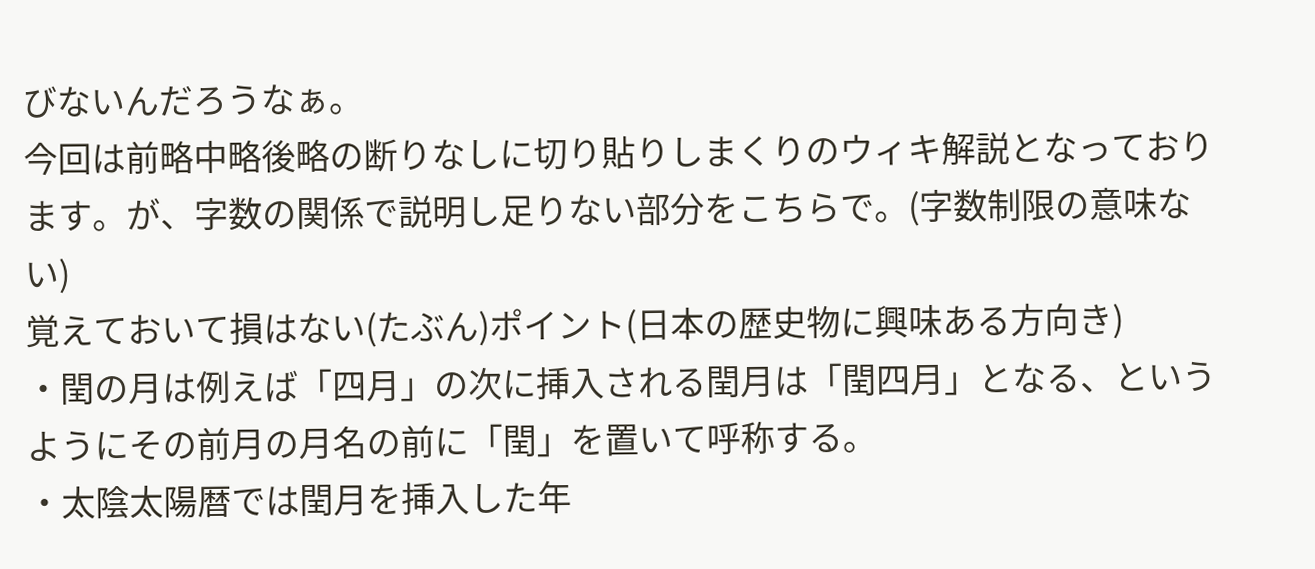びないんだろうなぁ。
今回は前略中略後略の断りなしに切り貼りしまくりのウィキ解説となっております。が、字数の関係で説明し足りない部分をこちらで。(字数制限の意味ない)
覚えておいて損はない(たぶん)ポイント(日本の歴史物に興味ある方向き)
・閏の月は例えば「四月」の次に挿入される閏月は「閏四月」となる、というようにその前月の月名の前に「閏」を置いて呼称する。
・太陰太陽暦では閏月を挿入した年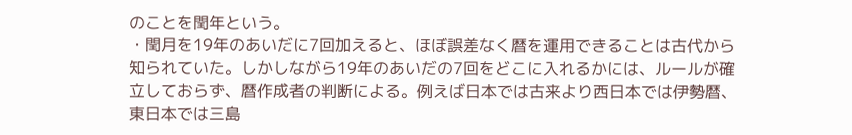のことを閏年という。
・閏月を19年のあいだに7回加えると、ほぼ誤差なく暦を運用できることは古代から知られていた。しかしながら19年のあいだの7回をどこに入れるかには、ルールが確立しておらず、暦作成者の判断による。例えば日本では古来より西日本では伊勢暦、東日本では三島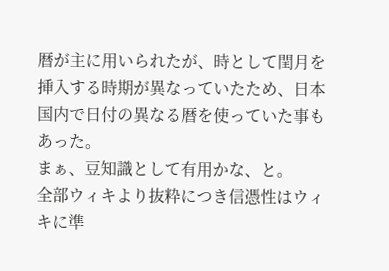暦が主に用いられたが、時として閏月を挿入する時期が異なっていたため、日本国内で日付の異なる暦を使っていた事もあった。
まぁ、豆知識として有用かな、と。
全部ウィキより抜粋につき信憑性はウィキに準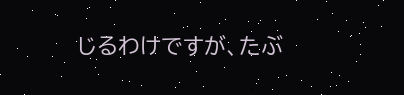じるわけですが、たぶ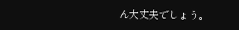ん大丈夫でしょう。